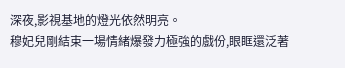深夜,影視基地的燈光依然明亮。
穆妃兒剛結束一場情緒爆發力極強的戲份,眼眶還泛著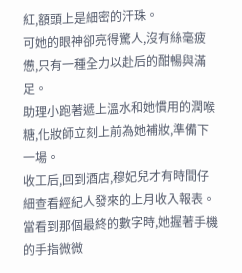紅,額頭上是細密的汗珠。
可她的眼神卻亮得驚人,沒有絲毫疲憊,只有一種全力以赴后的酣暢與滿足。
助理小跑著遞上溫水和她慣用的潤喉糖,化妝師立刻上前為她補妝,準備下一場。
收工后,回到酒店,穆妃兒才有時間仔細查看經紀人發來的上月收入報表。
當看到那個最終的數字時,她握著手機的手指微微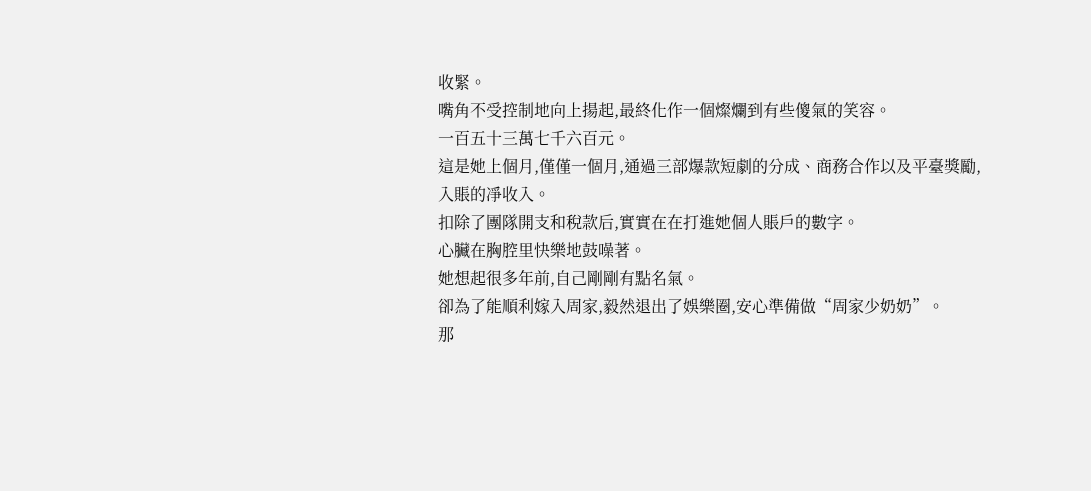收緊。
嘴角不受控制地向上揚起,最終化作一個燦爛到有些傻氣的笑容。
一百五十三萬七千六百元。
這是她上個月,僅僅一個月,通過三部爆款短劇的分成、商務合作以及平臺獎勵,入賬的凈收入。
扣除了團隊開支和稅款后,實實在在打進她個人賬戶的數字。
心臟在胸腔里快樂地鼓噪著。
她想起很多年前,自己剛剛有點名氣。
卻為了能順利嫁入周家,毅然退出了娛樂圈,安心準備做“周家少奶奶”。
那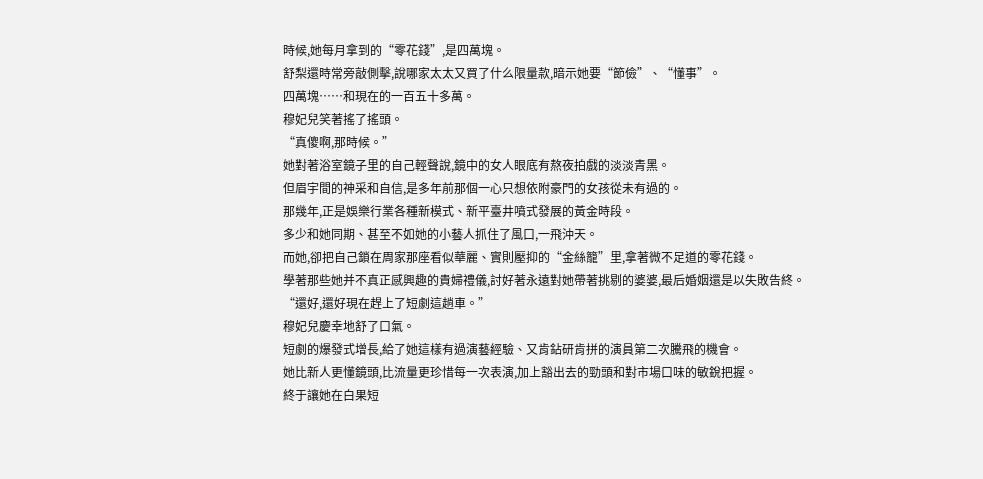時候,她每月拿到的“零花錢”,是四萬塊。
舒梨還時常旁敲側擊,說哪家太太又買了什么限量款,暗示她要“節儉”、“懂事”。
四萬塊……和現在的一百五十多萬。
穆妃兒笑著搖了搖頭。
“真傻啊,那時候。”
她對著浴室鏡子里的自己輕聲說,鏡中的女人眼底有熬夜拍戲的淡淡青黑。
但眉宇間的神采和自信,是多年前那個一心只想依附豪門的女孩從未有過的。
那幾年,正是娛樂行業各種新模式、新平臺井噴式發展的黃金時段。
多少和她同期、甚至不如她的小藝人抓住了風口,一飛沖天。
而她,卻把自己鎖在周家那座看似華麗、實則壓抑的“金絲籠”里,拿著微不足道的零花錢。
學著那些她并不真正感興趣的貴婦禮儀,討好著永遠對她帶著挑剔的婆婆,最后婚姻還是以失敗告終。
“還好,還好現在趕上了短劇這趟車。”
穆妃兒慶幸地舒了口氣。
短劇的爆發式增長,給了她這樣有過演藝經驗、又肯鉆研肯拼的演員第二次騰飛的機會。
她比新人更懂鏡頭,比流量更珍惜每一次表演,加上豁出去的勁頭和對市場口味的敏銳把握。
終于讓她在白果短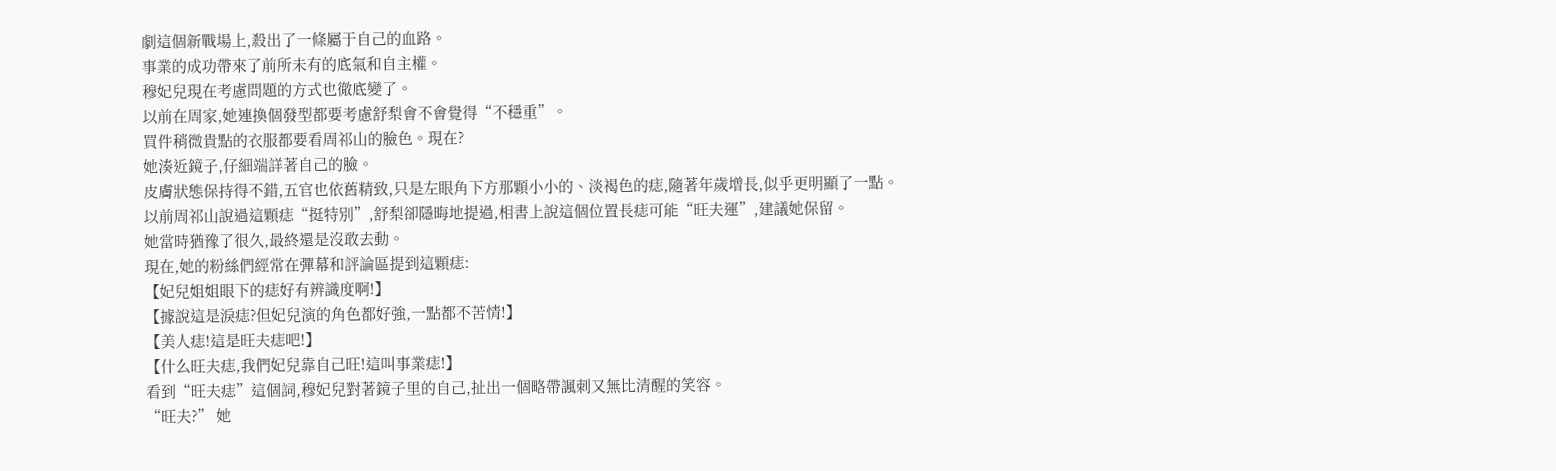劇這個新戰場上,殺出了一條屬于自己的血路。
事業的成功帶來了前所未有的底氣和自主權。
穆妃兒現在考慮問題的方式也徹底變了。
以前在周家,她連換個發型都要考慮舒梨會不會覺得“不穩重”。
買件稍微貴點的衣服都要看周祁山的臉色。現在?
她湊近鏡子,仔細端詳著自己的臉。
皮膚狀態保持得不錯,五官也依舊精致,只是左眼角下方那顆小小的、淡褐色的痣,隨著年歲增長,似乎更明顯了一點。
以前周祁山說過這顆痣“挺特別”,舒梨卻隱晦地提過,相書上說這個位置長痣可能“旺夫運”,建議她保留。
她當時猶豫了很久,最終還是沒敢去動。
現在,她的粉絲們經常在彈幕和評論區提到這顆痣:
【妃兒姐姐眼下的痣好有辨識度啊!】
【據說這是淚痣?但妃兒演的角色都好強,一點都不苦情!】
【美人痣!這是旺夫痣吧!】
【什么旺夫痣,我們妃兒靠自己旺!這叫事業痣!】
看到“旺夫痣”這個詞,穆妃兒對著鏡子里的自己,扯出一個略帶諷刺又無比清醒的笑容。
“旺夫?” 她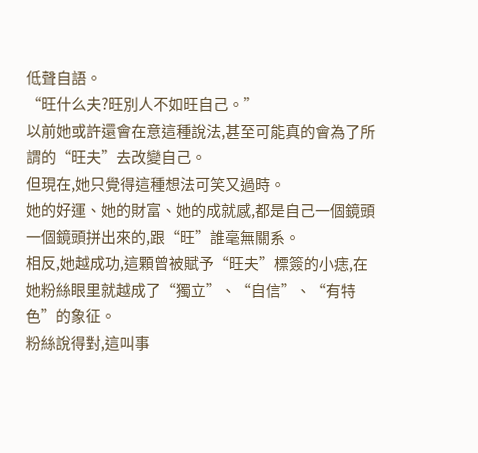低聲自語。
“旺什么夫?旺別人不如旺自己。”
以前她或許還會在意這種說法,甚至可能真的會為了所謂的“旺夫”去改變自己。
但現在,她只覺得這種想法可笑又過時。
她的好運、她的財富、她的成就感,都是自己一個鏡頭一個鏡頭拼出來的,跟“旺”誰毫無關系。
相反,她越成功,這顆曾被賦予“旺夫”標簽的小痣,在她粉絲眼里就越成了“獨立”、“自信”、“有特色”的象征。
粉絲說得對,這叫事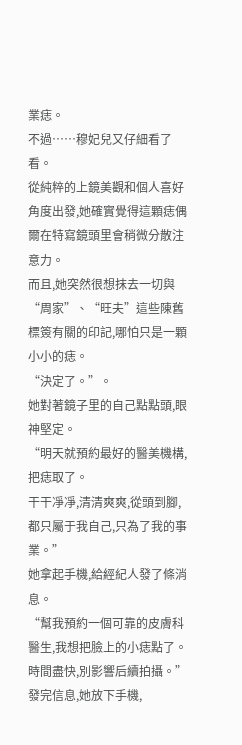業痣。
不過……穆妃兒又仔細看了看。
從純粹的上鏡美觀和個人喜好角度出發,她確實覺得這顆痣偶爾在特寫鏡頭里會稍微分散注意力。
而且,她突然很想抹去一切與“周家”、“旺夫”這些陳舊標簽有關的印記,哪怕只是一顆小小的痣。
“決定了。”。
她對著鏡子里的自己點點頭,眼神堅定。
“明天就預約最好的醫美機構,把痣取了。
干干凈凈,清清爽爽,從頭到腳,都只屬于我自己,只為了我的事業。”
她拿起手機,給經紀人發了條消息。
“幫我預約一個可靠的皮膚科醫生,我想把臉上的小痣點了。
時間盡快,別影響后續拍攝。”
發完信息,她放下手機,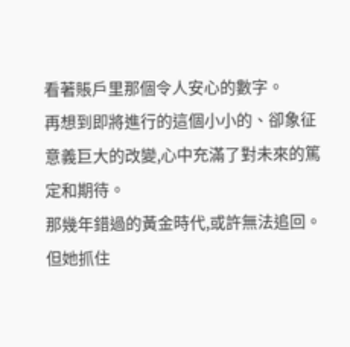看著賬戶里那個令人安心的數字。
再想到即將進行的這個小小的、卻象征意義巨大的改變,心中充滿了對未來的篤定和期待。
那幾年錯過的黃金時代,或許無法追回。
但她抓住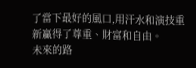了當下最好的風口,用汗水和演技重新贏得了尊重、財富和自由。
未來的路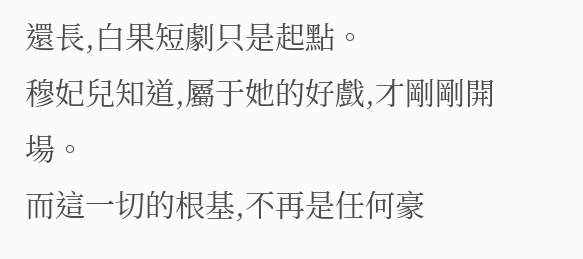還長,白果短劇只是起點。
穆妃兒知道,屬于她的好戲,才剛剛開場。
而這一切的根基,不再是任何豪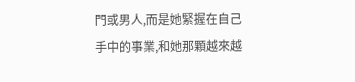門或男人,而是她緊握在自己手中的事業,和她那顆越來越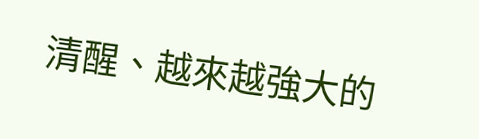清醒、越來越強大的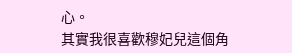心。
其實我很喜歡穆妃兒這個角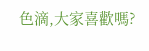色滴,大家喜歡嗎?